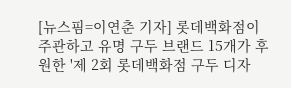[뉴스핌=이연춘 기자] 롯데백화점이 주관하고 유명 구두 브랜드 15개가 후원한 '제 2회 롯데백화점 구두 디자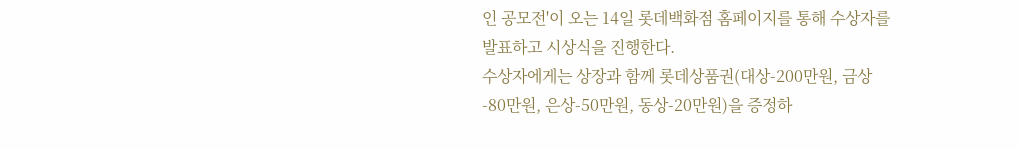인 공모전'이 오는 14일 롯데백화점 홈페이지를 통해 수상자를 발표하고 시상식을 진행한다.
수상자에게는 상장과 함께 롯데상품권(대상-200만원, 금상-80만원, 은상-50만원, 동상-20만원)을 증정하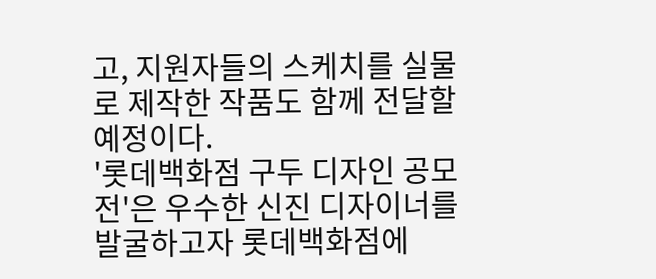고, 지원자들의 스케치를 실물로 제작한 작품도 함께 전달할 예정이다.
'롯데백화점 구두 디자인 공모전'은 우수한 신진 디자이너를 발굴하고자 롯데백화점에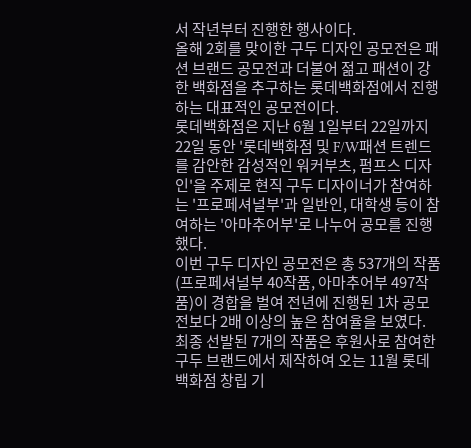서 작년부터 진행한 행사이다.
올해 2회를 맞이한 구두 디자인 공모전은 패션 브랜드 공모전과 더불어 젊고 패션이 강한 백화점을 추구하는 롯데백화점에서 진행하는 대표적인 공모전이다.
롯데백화점은 지난 6월 1일부터 22일까지 22일 동안 '롯데백화점 및 F/W패션 트렌드를 감안한 감성적인 워커부츠, 펌프스 디자인'을 주제로 현직 구두 디자이너가 참여하는 '프로페셔널부'과 일반인, 대학생 등이 참여하는 '아마추어부'로 나누어 공모를 진행했다.
이번 구두 디자인 공모전은 총 537개의 작품(프로페셔널부 40작품, 아마추어부 497작품)이 경합을 벌여 전년에 진행된 1차 공모전보다 2배 이상의 높은 참여율을 보였다.
최종 선발된 7개의 작품은 후원사로 참여한 구두 브랜드에서 제작하여 오는 11월 롯데백화점 창립 기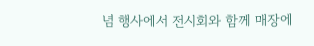념 행사에서 전시회와 함께 매장에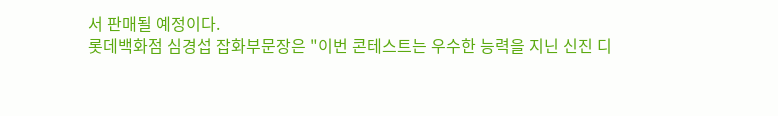서 판매될 예정이다.
롯데백화점 심경섭 잡화부문장은 "이번 콘테스트는 우수한 능력을 지닌 신진 디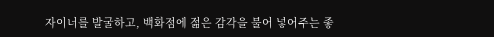자이너를 발굴하고, 백화점에 젊은 감각을 불어 넣어주는 좋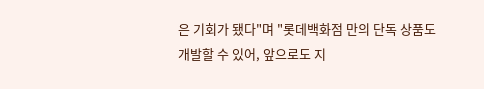은 기회가 됐다"며 "롯데백화점 만의 단독 상품도 개발할 수 있어, 앞으로도 지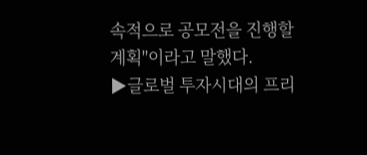속적으로 공모전을 진행할 계획"이라고 말했다.
▶글로벌 투자시대의 프리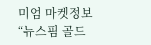미엄 마켓정보 “뉴스핌 골드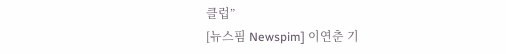클럽”
[뉴스핌 Newspim] 이연춘 기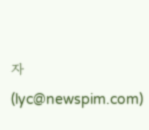자 (lyc@newspim.com)